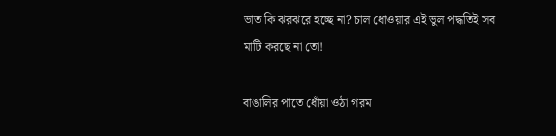ভাত কি ঝরঝরে হচ্ছে না? চাল ধোওয়ার এই ভুল পদ্ধতিই সব মাটি করছে না তো!

বাঙালির পাতে ধোঁয়া ওঠা গরম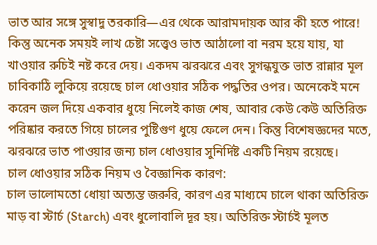ভাত আর সঙ্গে সুস্বাদু তরকারি—এর থেকে আরামদায়ক আর কী হতে পারে! কিন্তু অনেক সময়ই লাখ চেষ্টা সত্ত্বেও ভাত আঠালো বা নরম হয়ে যায়, যা খাওয়ার রুচিই নষ্ট করে দেয়। একদম ঝরঝরে এবং সুগন্ধযুক্ত ভাত রান্নার মূল চাবিকাঠি লুকিয়ে রয়েছে চাল ধোওয়ার সঠিক পদ্ধতির ওপর। অনেকেই মনে করেন জল দিয়ে একবার ধুয়ে নিলেই কাজ শেষ, আবার কেউ কেউ অতিরিক্ত পরিষ্কার করতে গিয়ে চালের পুষ্টিগুণ ধুয়ে ফেলে দেন। কিন্তু বিশেষজ্ঞদের মতে, ঝরঝরে ভাত পাওয়ার জন্য চাল ধোওয়ার সুনির্দিষ্ট একটি নিয়ম রয়েছে।
চাল ধোওয়ার সঠিক নিয়ম ও বৈজ্ঞানিক কারণ:
চাল ভালোমতো ধোয়া অত্যন্ত জরুরি, কারণ এর মাধ্যমে চালে থাকা অতিরিক্ত মাড় বা স্টার্চ (Starch) এবং ধুলোবালি দূর হয়। অতিরিক্ত স্টার্চই মূলত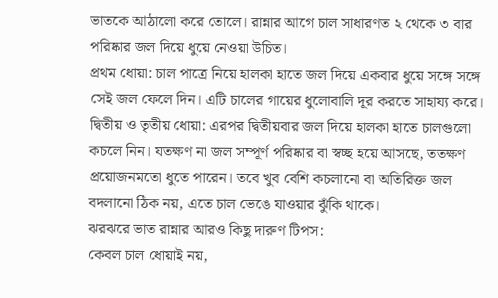ভাতকে আঠালো করে তোলে। রান্নার আগে চাল সাধারণত ২ থেকে ৩ বার পরিষ্কার জল দিয়ে ধুয়ে নেওয়া উচিত।
প্রথম ধোয়া: চাল পাত্রে নিয়ে হালকা হাতে জল দিয়ে একবার ধুয়ে সঙ্গে সঙ্গে সেই জল ফেলে দিন। এটি চালের গায়ের ধুলোবালি দূর করতে সাহায্য করে।
দ্বিতীয় ও তৃতীয় ধোয়া: এরপর দ্বিতীয়বার জল দিয়ে হালকা হাতে চালগুলো কচলে নিন। যতক্ষণ না জল সম্পূর্ণ পরিষ্কার বা স্বচ্ছ হয়ে আসছে, ততক্ষণ প্রয়োজনমতো ধুতে পারেন। তবে খুব বেশি কচলানো বা অতিরিক্ত জল বদলানো ঠিক নয়, এতে চাল ভেঙে যাওয়ার ঝুঁকি থাকে।
ঝরঝরে ভাত রান্নার আরও কিছু দারুণ টিপস:
কেবল চাল ধোয়াই নয়,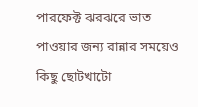পারফেক্ট ঝরঝরে ভাত পাওয়ার জন্য রান্নার সময়েও কিছু ছোটখাটো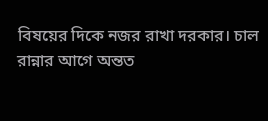বিষয়ের দিকে নজর রাখা দরকার। চাল রান্নার আগে অন্তত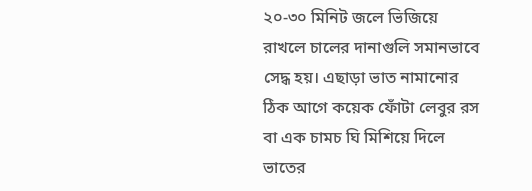২০-৩০ মিনিট জলে ভিজিয়ে রাখলে চালের দানাগুলি সমানভাবে সেদ্ধ হয়। এছাড়া ভাত নামানোর ঠিক আগে কয়েক ফোঁটা লেবুর রস বা এক চামচ ঘি মিশিয়ে দিলে ভাতের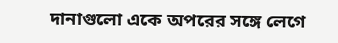দানাগুলো একে অপরের সঙ্গে লেগে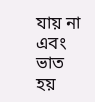যায় না এবং ভাত হয়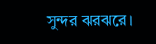সুন্দর ঝরঝরে।